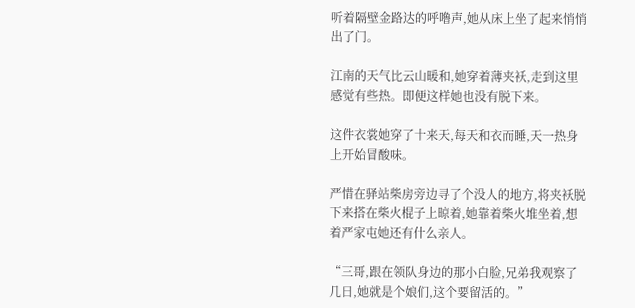听着隔壁金路达的呼噜声,她从床上坐了起来悄悄出了门。

江南的天气比云山暖和,她穿着薄夹袄,走到这里感觉有些热。即便这样她也没有脱下来。

这件衣裳她穿了十来天,每天和衣而睡,天一热身上开始冒酸味。

严惜在驿站柴房旁边寻了个没人的地方,将夹袄脱下来搭在柴火棍子上晾着,她靠着柴火堆坐着,想着严家屯她还有什么亲人。

“三哥,跟在领队身边的那小白脸,兄弟我观察了几日,她就是个娘们,这个要留活的。”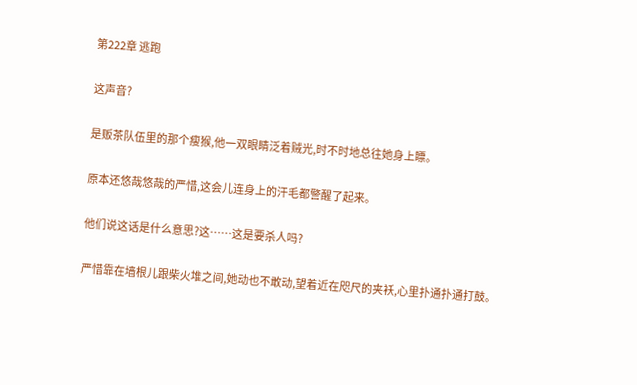第222章 逃跑

这声音?

是贩茶队伍里的那个瘦猴,他一双眼睛泛着贼光,时不时地总往她身上瞟。

原本还悠哉悠哉的严惜,这会儿连身上的汗毛都警醒了起来。

他们说这话是什么意思?这……这是要杀人吗?

严惜靠在墙根儿跟柴火堆之间,她动也不敢动,望着近在咫尺的夹袄,心里扑通扑通打鼓。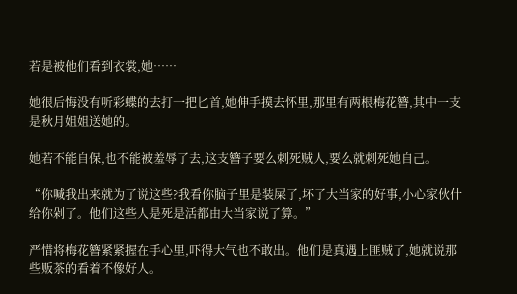若是被他们看到衣裳,她……

她很后悔没有听彩蝶的去打一把匕首,她伸手摸去怀里,那里有两根梅花簪,其中一支是秋月姐姐送她的。

她若不能自保,也不能被羞辱了去,这支簪子要么刺死贼人,要么就刺死她自己。

“你喊我出来就为了说这些?我看你脑子里是装屎了,坏了大当家的好事,小心家伙什给你剁了。他们这些人是死是活都由大当家说了算。”

严惜将梅花簪紧紧握在手心里,吓得大气也不敢出。他们是真遇上匪贼了,她就说那些贩茶的看着不像好人。